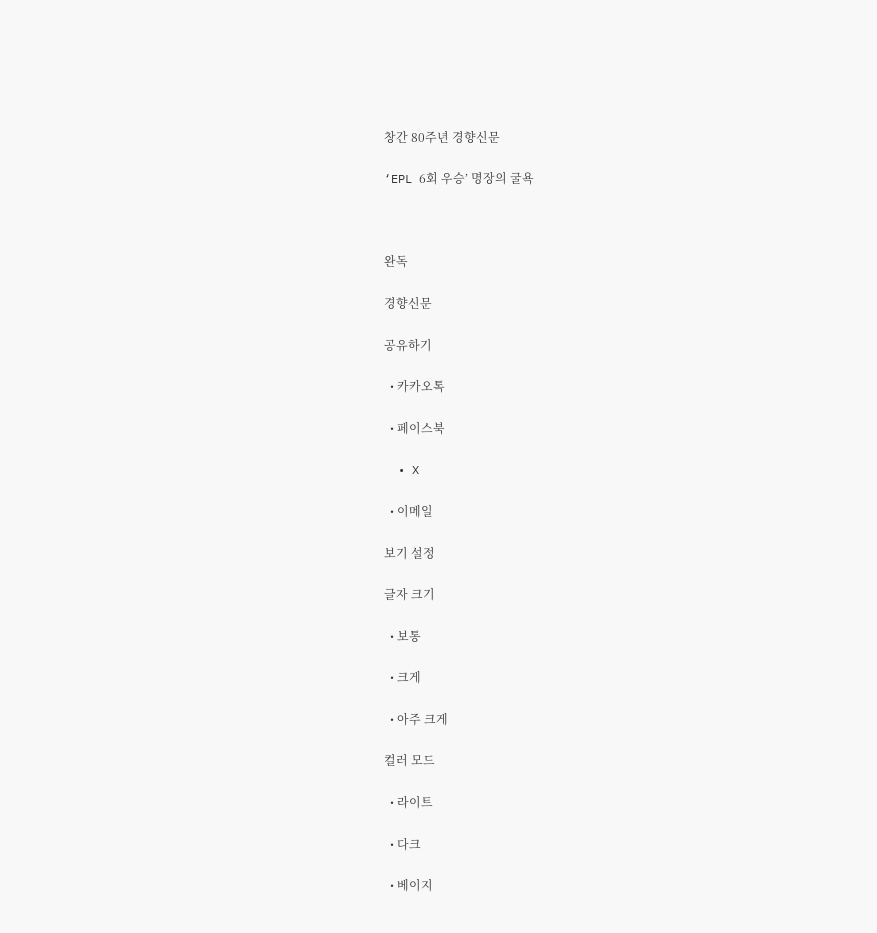창간 80주년 경향신문

‘EPL 6회 우승’ 명장의 굴욕



완독

경향신문

공유하기

  • 카카오톡

  • 페이스북

  • X

  • 이메일

보기 설정

글자 크기

  • 보통

  • 크게

  • 아주 크게

컬러 모드

  • 라이트

  • 다크

  • 베이지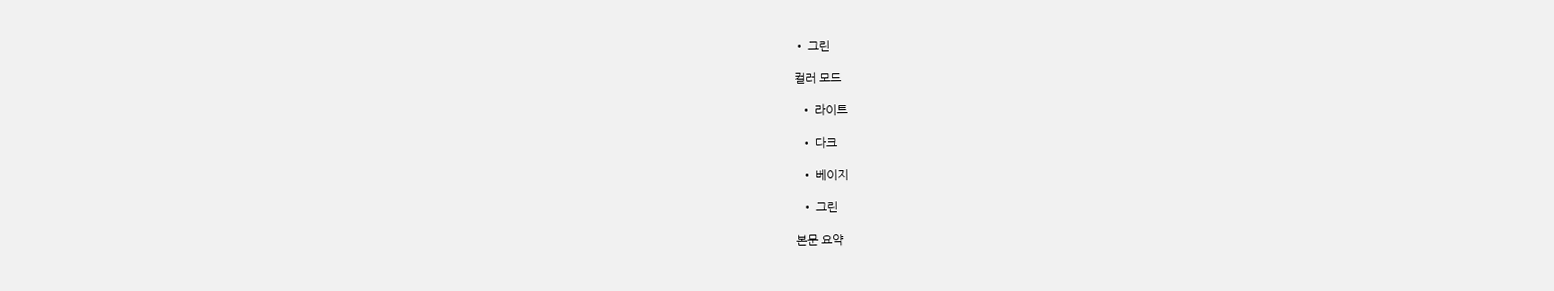• 그린

컬러 모드

  • 라이트

  • 다크

  • 베이지

  • 그린

본문 요약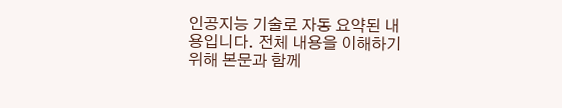인공지능 기술로 자동 요약된 내용입니다. 전체 내용을 이해하기 위해 본문과 함께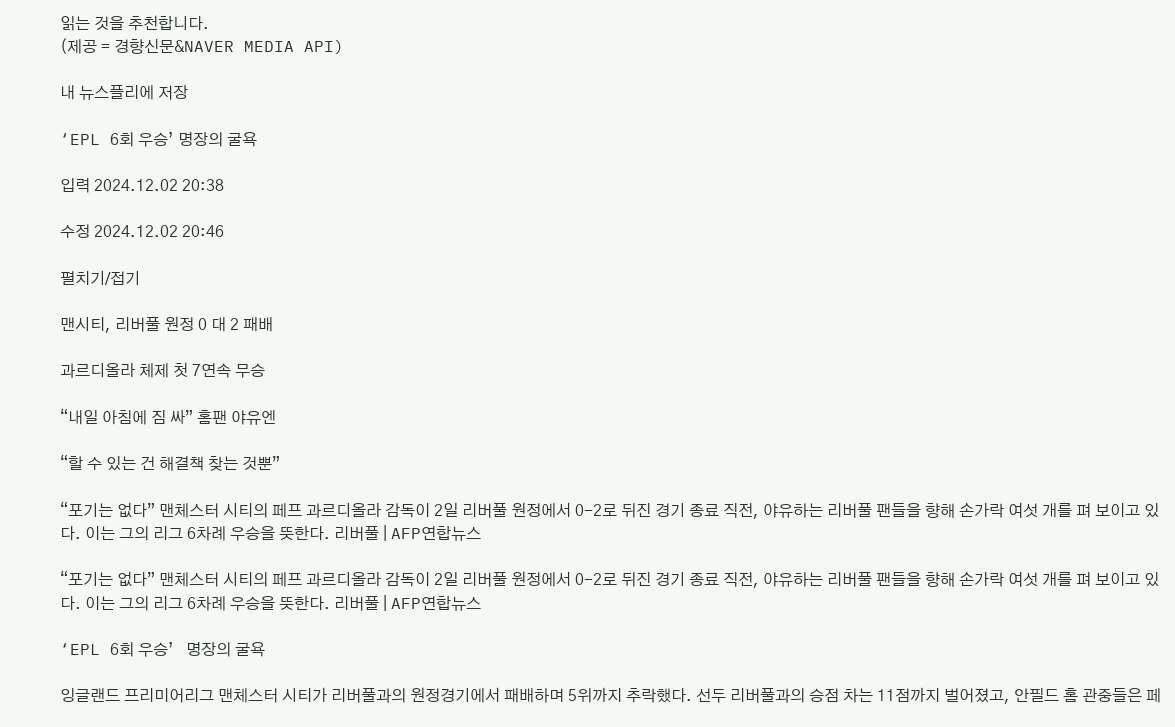읽는 것을 추천합니다.
(제공 = 경향신문&NAVER MEDIA API)

내 뉴스플리에 저장

‘EPL 6회 우승’ 명장의 굴욕

입력 2024.12.02 20:38

수정 2024.12.02 20:46

펼치기/접기

맨시티, 리버풀 원정 0 대 2 패배

과르디올라 체제 첫 7연속 무승

“내일 아침에 짐 싸” 홈팬 야유엔

“할 수 있는 건 해결책 찾는 것뿐”

“포기는 없다” 맨체스터 시티의 페프 과르디올라 감독이 2일 리버풀 원정에서 0-2로 뒤진 경기 종료 직전, 야유하는 리버풀 팬들을 향해 손가락 여섯 개를 펴 보이고 있다. 이는 그의 리그 6차례 우승을 뜻한다. 리버풀 | AFP연합뉴스

“포기는 없다” 맨체스터 시티의 페프 과르디올라 감독이 2일 리버풀 원정에서 0-2로 뒤진 경기 종료 직전, 야유하는 리버풀 팬들을 향해 손가락 여섯 개를 펴 보이고 있다. 이는 그의 리그 6차례 우승을 뜻한다. 리버풀 | AFP연합뉴스

‘EPL 6회 우승’   명장의 굴욕

잉글랜드 프리미어리그 맨체스터 시티가 리버풀과의 원정경기에서 패배하며 5위까지 추락했다. 선두 리버풀과의 승점 차는 11점까지 벌어졌고, 안필드 홈 관중들은 페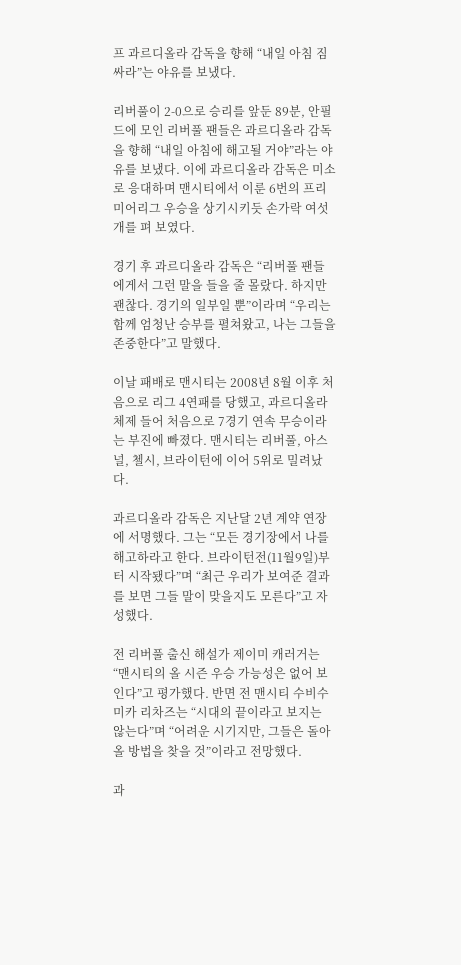프 과르디올라 감독을 향해 “내일 아침 짐 싸라”는 야유를 보냈다.

리버풀이 2-0으로 승리를 앞둔 89분, 안필드에 모인 리버풀 팬들은 과르디올라 감독을 향해 “내일 아침에 해고될 거야”라는 야유를 보냈다. 이에 과르디올라 감독은 미소로 응대하며 맨시티에서 이룬 6번의 프리미어리그 우승을 상기시키듯 손가락 여섯 개를 펴 보였다.

경기 후 과르디올라 감독은 “리버풀 팬들에게서 그런 말을 들을 줄 몰랐다. 하지만 괜찮다. 경기의 일부일 뿐”이라며 “우리는 함께 엄청난 승부를 펼쳐왔고, 나는 그들을 존중한다”고 말했다.

이날 패배로 맨시티는 2008년 8월 이후 처음으로 리그 4연패를 당했고, 과르디올라 체제 들어 처음으로 7경기 연속 무승이라는 부진에 빠졌다. 맨시티는 리버풀, 아스널, 첼시, 브라이턴에 이어 5위로 밀려났다.

과르디올라 감독은 지난달 2년 계약 연장에 서명했다. 그는 “모든 경기장에서 나를 해고하라고 한다. 브라이턴전(11월9일)부터 시작됐다”며 “최근 우리가 보여준 결과를 보면 그들 말이 맞을지도 모른다”고 자성했다.

전 리버풀 출신 해설가 제이미 캐러거는 “맨시티의 올 시즌 우승 가능성은 없어 보인다”고 평가했다. 반면 전 맨시티 수비수 미카 리차즈는 “시대의 끝이라고 보지는 않는다”며 “어려운 시기지만, 그들은 돌아올 방법을 찾을 것”이라고 전망했다.

과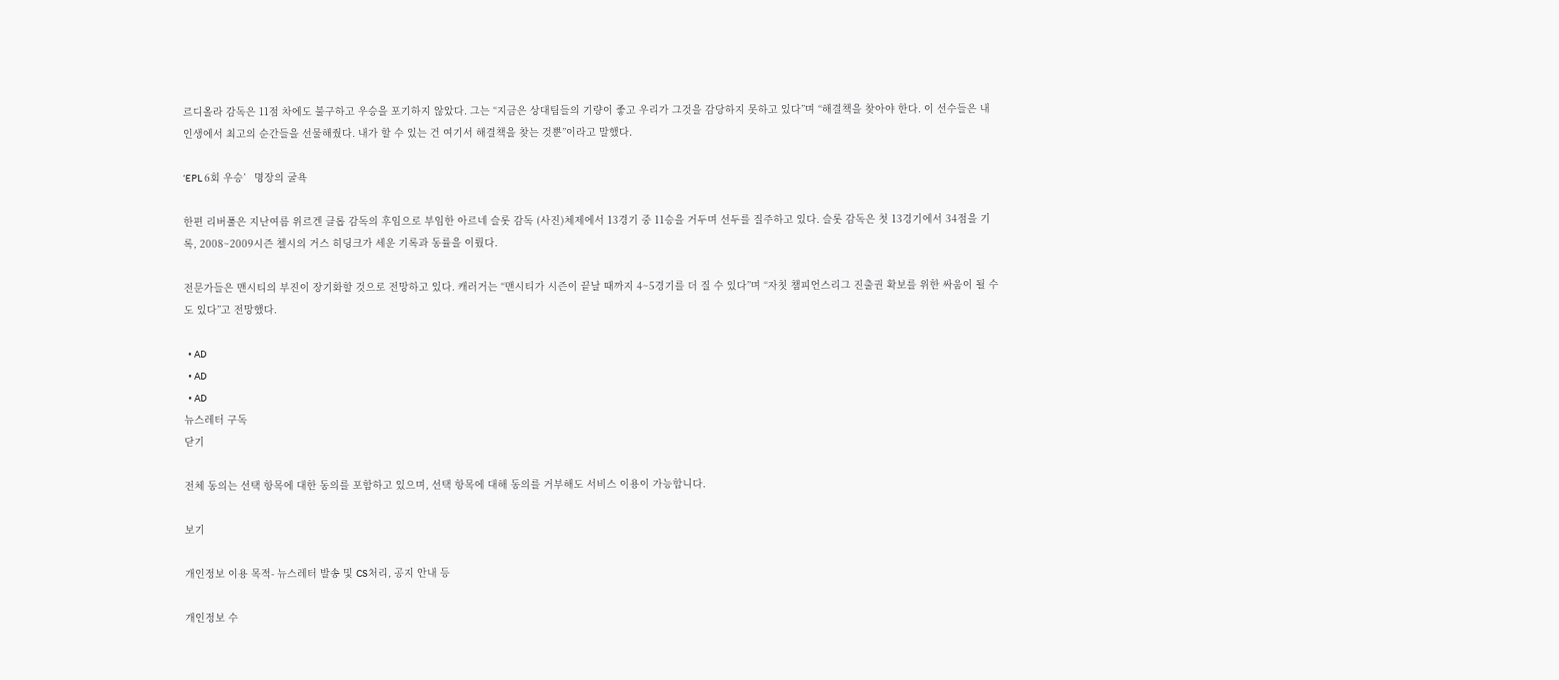르디올라 감독은 11점 차에도 불구하고 우승을 포기하지 않았다. 그는 “지금은 상대팀들의 기량이 좋고 우리가 그것을 감당하지 못하고 있다”며 “해결책을 찾아야 한다. 이 선수들은 내 인생에서 최고의 순간들을 선물해줬다. 내가 할 수 있는 건 여기서 해결책을 찾는 것뿐”이라고 말했다.

‘EPL 6회 우승’   명장의 굴욕

한편 리버풀은 지난여름 위르겐 클롭 감독의 후임으로 부임한 아르네 슬롯 감독 (사진)체제에서 13경기 중 11승을 거두며 선두를 질주하고 있다. 슬롯 감독은 첫 13경기에서 34점을 기록, 2008~2009시즌 첼시의 거스 히딩크가 세운 기록과 동률을 이뤘다.

전문가들은 맨시티의 부진이 장기화할 것으로 전망하고 있다. 캐러거는 “맨시티가 시즌이 끝날 때까지 4~5경기를 더 질 수 있다”며 “자칫 챔피언스리그 진출권 확보를 위한 싸움이 될 수도 있다”고 전망했다.

  • AD
  • AD
  • AD
뉴스레터 구독
닫기

전체 동의는 선택 항목에 대한 동의를 포함하고 있으며, 선택 항목에 대해 동의를 거부해도 서비스 이용이 가능합니다.

보기

개인정보 이용 목적- 뉴스레터 발송 및 CS처리, 공지 안내 등

개인정보 수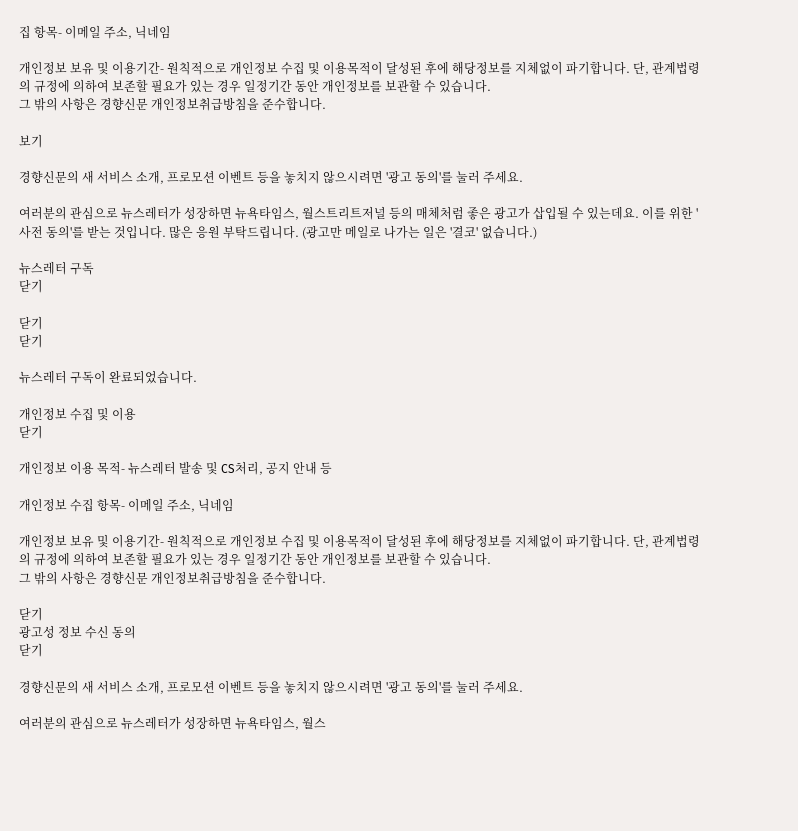집 항목- 이메일 주소, 닉네임

개인정보 보유 및 이용기간- 원칙적으로 개인정보 수집 및 이용목적이 달성된 후에 해당정보를 지체없이 파기합니다. 단, 관계법령의 규정에 의하여 보존할 필요가 있는 경우 일정기간 동안 개인정보를 보관할 수 있습니다.
그 밖의 사항은 경향신문 개인정보취급방침을 준수합니다.

보기

경향신문의 새 서비스 소개, 프로모션 이벤트 등을 놓치지 않으시려면 '광고 동의'를 눌러 주세요.

여러분의 관심으로 뉴스레터가 성장하면 뉴욕타임스, 월스트리트저널 등의 매체처럼 좋은 광고가 삽입될 수 있는데요. 이를 위한 '사전 동의'를 받는 것입니다. 많은 응원 부탁드립니다. (광고만 메일로 나가는 일은 '결코' 없습니다.)

뉴스레터 구독
닫기

닫기
닫기

뉴스레터 구독이 완료되었습니다.

개인정보 수집 및 이용
닫기

개인정보 이용 목적- 뉴스레터 발송 및 CS처리, 공지 안내 등

개인정보 수집 항목- 이메일 주소, 닉네임

개인정보 보유 및 이용기간- 원칙적으로 개인정보 수집 및 이용목적이 달성된 후에 해당정보를 지체없이 파기합니다. 단, 관계법령의 규정에 의하여 보존할 필요가 있는 경우 일정기간 동안 개인정보를 보관할 수 있습니다.
그 밖의 사항은 경향신문 개인정보취급방침을 준수합니다.

닫기
광고성 정보 수신 동의
닫기

경향신문의 새 서비스 소개, 프로모션 이벤트 등을 놓치지 않으시려면 '광고 동의'를 눌러 주세요.

여러분의 관심으로 뉴스레터가 성장하면 뉴욕타임스, 월스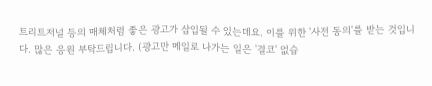트리트저널 등의 매체처럼 좋은 광고가 삽입될 수 있는데요. 이를 위한 '사전 동의'를 받는 것입니다. 많은 응원 부탁드립니다. (광고만 메일로 나가는 일은 '결코' 없습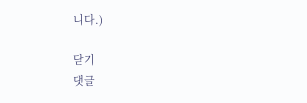니다.)

닫기
댓글